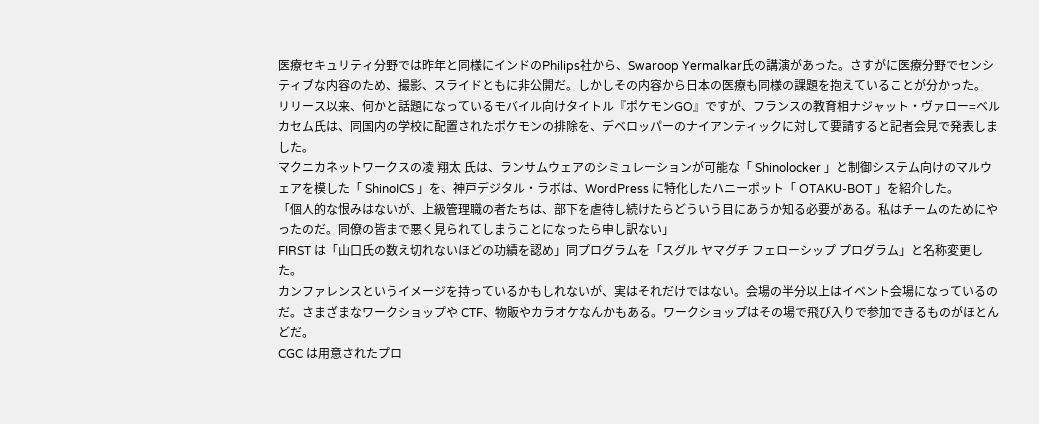医療セキュリティ分野では昨年と同様にインドのPhilips社から、Swaroop Yermalkar氏の講演があった。さすがに医療分野でセンシティブな内容のため、撮影、スライドともに非公開だ。しかしその内容から日本の医療も同様の課題を抱えていることが分かった。
リリース以来、何かと話題になっているモバイル向けタイトル『ポケモンGO』ですが、フランスの教育相ナジャット・ヴァロー=ベルカセム氏は、同国内の学校に配置されたポケモンの排除を、デベロッパーのナイアンティックに対して要請すると記者会見で発表しました。
マクニカネットワークスの凌 翔太 氏は、ランサムウェアのシミュレーションが可能な「 Shinolocker 」と制御システム向けのマルウェアを模した「 ShinoICS 」を、神戸デジタル・ラボは、WordPress に特化したハニーポット「 OTAKU-BOT 」を紹介した。
「個人的な恨みはないが、上級管理職の者たちは、部下を虐待し続けたらどういう目にあうか知る必要がある。私はチームのためにやったのだ。同僚の皆まで悪く見られてしまうことになったら申し訳ない」
FIRST は「山口氏の数え切れないほどの功績を認め」同プログラムを「スグル ヤマグチ フェローシップ プログラム」と名称変更した。
カンファレンスというイメージを持っているかもしれないが、実はそれだけではない。会場の半分以上はイベント会場になっているのだ。さまざまなワークショップや CTF、物販やカラオケなんかもある。ワークショップはその場で飛び入りで参加できるものがほとんどだ。
CGC は用意されたプロ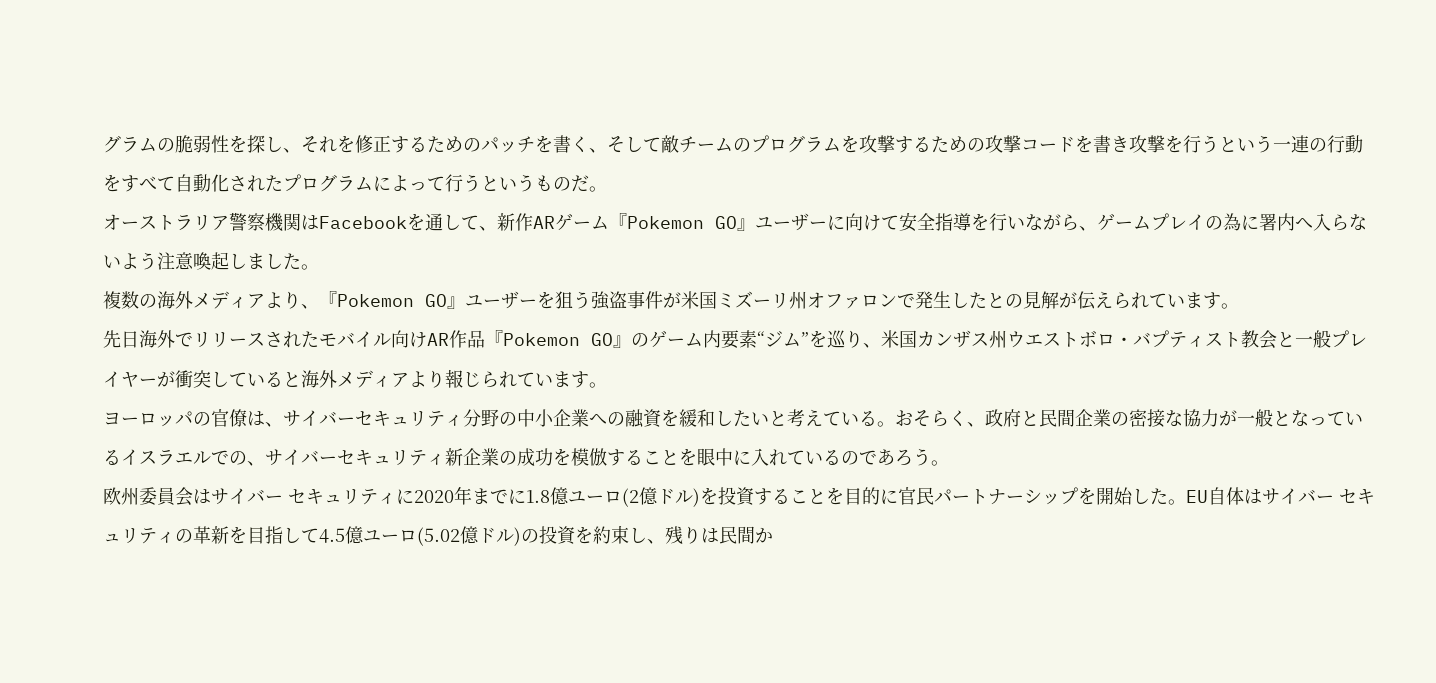グラムの脆弱性を探し、それを修正するためのパッチを書く、そして敵チームのプログラムを攻撃するための攻撃コードを書き攻撃を行うという一連の行動をすべて自動化されたプログラムによって行うというものだ。
オーストラリア警察機関はFacebookを通して、新作ARゲーム『Pokemon GO』ユーザーに向けて安全指導を行いながら、ゲームプレイの為に署内へ入らないよう注意喚起しました。
複数の海外メディアより、『Pokemon GO』ユーザーを狙う強盗事件が米国ミズーリ州オファロンで発生したとの見解が伝えられています。
先日海外でリリースされたモバイル向けAR作品『Pokemon GO』のゲーム内要素“ジム”を巡り、米国カンザス州ウエストボロ・バプティスト教会と一般プレイヤーが衝突していると海外メディアより報じられています。
ヨーロッパの官僚は、サイバーセキュリティ分野の中小企業への融資を緩和したいと考えている。おそらく、政府と民間企業の密接な協力が一般となっているイスラエルでの、サイバーセキュリティ新企業の成功を模倣することを眼中に入れているのであろう。
欧州委員会はサイバー セキュリティに2020年までに1.8億ユーロ(2億ドル)を投資することを目的に官民パートナーシップを開始した。EU自体はサイバー セキュリティの革新を目指して4.5億ユーロ(5.02億ドル)の投資を約束し、残りは民間か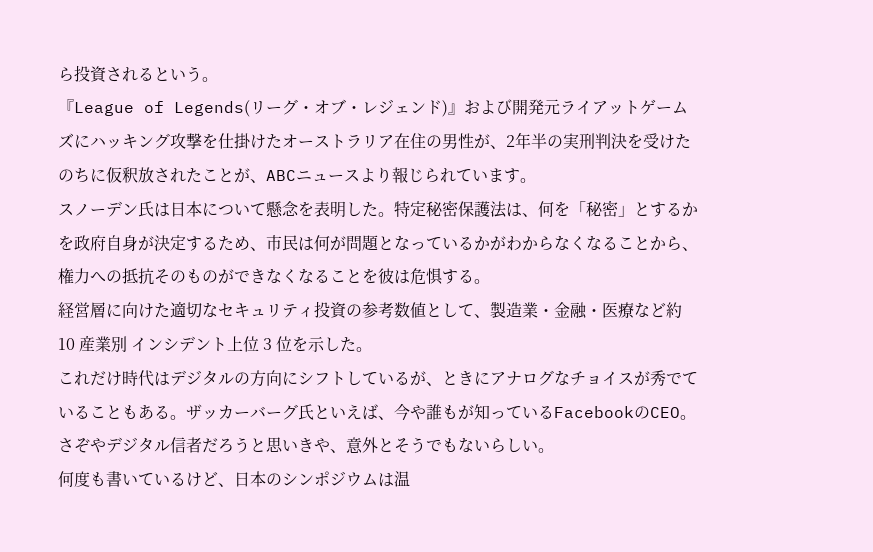ら投資されるという。
『League of Legends(リーグ・オブ・レジェンド)』および開発元ライアットゲームズにハッキング攻撃を仕掛けたオーストラリア在住の男性が、2年半の実刑判決を受けたのちに仮釈放されたことが、ABCニュースより報じられています。
スノーデン氏は日本について懸念を表明した。特定秘密保護法は、何を「秘密」とするかを政府自身が決定するため、市民は何が問題となっているかがわからなくなることから、権力への抵抗そのものができなくなることを彼は危惧する。
経営層に向けた適切なセキュリティ投資の参考数値として、製造業・金融・医療など約 10 産業別 インシデント上位 3 位を示した。
これだけ時代はデジタルの方向にシフトしているが、ときにアナログなチョイスが秀でていることもある。ザッカーバーグ氏といえば、今や誰もが知っているFacebookのCEO。さぞやデジタル信者だろうと思いきや、意外とそうでもないらしい。
何度も書いているけど、日本のシンポジウムは温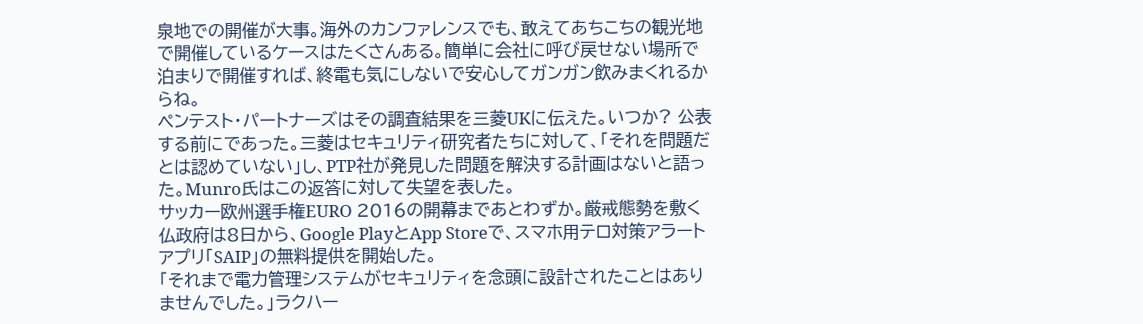泉地での開催が大事。海外のカンファレンスでも、敢えてあちこちの観光地で開催しているケースはたくさんある。簡単に会社に呼び戻せない場所で泊まりで開催すれば、終電も気にしないで安心してガンガン飲みまくれるからね。
ペンテスト・パートナーズはその調査結果を三菱UKに伝えた。いつか? 公表する前にであった。三菱はセキュリティ研究者たちに対して、「それを問題だとは認めていない」し、PTP社が発見した問題を解決する計画はないと語った。Munro氏はこの返答に対して失望を表した。
サッカー欧州選手権EURO 2016の開幕まであとわずか。厳戒態勢を敷く仏政府は8日から、Google PlayとApp Storeで、スマホ用テロ対策アラートアプリ「SAIP」の無料提供を開始した。
「それまで電力管理システムがセキュリティを念頭に設計されたことはありませんでした。」ラクハー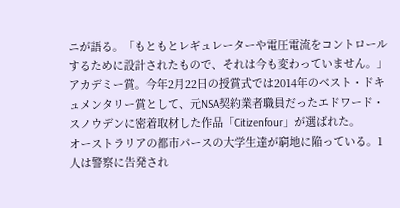ニが語る。「もともとレギュレーターや電圧電流をコントロールするために設計されたもので、それは今も変わっていません。」
アカデミー賞。今年2月22日の授賞式では2014年のベスト・ドキュメンタリー賞として、元NSA契約業者職員だったエドワード・スノウデンに密着取材した作品「Citizenfour」が選ばれた。
オーストラリアの都市パースの大学生達が窮地に陥っている。1人は警察に告発され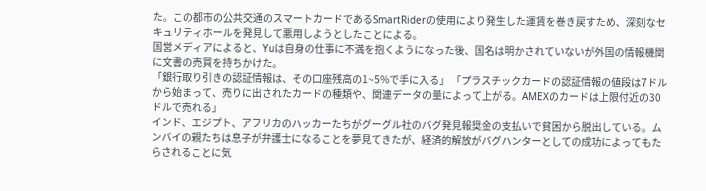た。この都市の公共交通のスマートカードであるSmartRiderの使用により発生した運賃を巻き戻すため、深刻なセキュリティホールを発見して悪用しようとしたことによる。
国営メディアによると、Yuは自身の仕事に不満を抱くようになった後、国名は明かされていないが外国の情報機関に文書の売買を持ちかけた。
「銀行取り引きの認証情報は、その口座残高の1~5%で手に入る」 「プラスチックカードの認証情報の値段は7ドルから始まって、売りに出されたカードの種類や、関連データの量によって上がる。AMEXのカードは上限付近の30ドルで売れる」
インド、エジプト、アフリカのハッカーたちがグーグル社のバグ発見報奨金の支払いで貧困から脱出している。ムンバイの親たちは息子が弁護士になることを夢見てきたが、経済的解放がバグハンターとしての成功によってもたらされることに気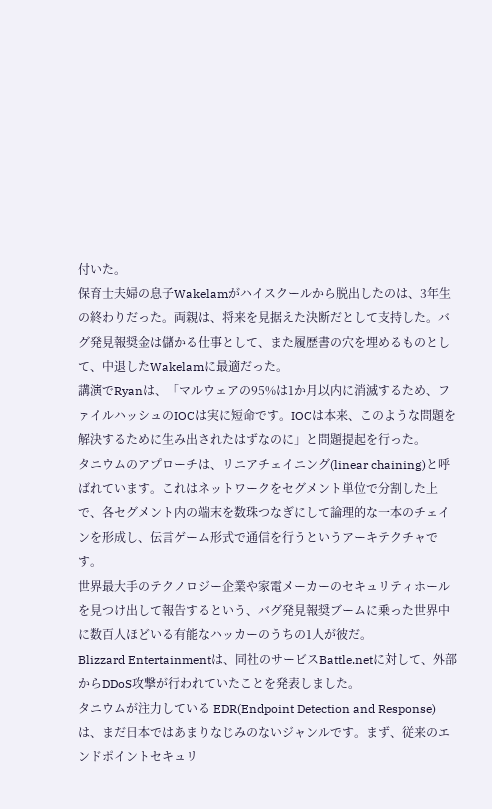付いた。
保育士夫婦の息子Wakelamがハイスクールから脱出したのは、3年生の終わりだった。両親は、将来を見据えた決断だとして支持した。バグ発見報奨金は儲かる仕事として、また履歴書の穴を埋めるものとして、中退したWakelamに最適だった。
講演でRyanは、「マルウェアの95%は1か月以内に消滅するため、ファイルハッシュのIOCは実に短命です。IOCは本来、このような問題を解決するために生み出されたはずなのに」と問題提起を行った。
タニウムのアプローチは、リニアチェイニング(linear chaining)と呼ばれています。これはネットワークをセグメント単位で分割した上で、各セグメント内の端末を数珠つなぎにして論理的な一本のチェインを形成し、伝言ゲーム形式で通信を行うというアーキテクチャです。
世界最大手のテクノロジー企業や家電メーカーのセキュリティホールを見つけ出して報告するという、バグ発見報奨ブームに乗った世界中に数百人ほどいる有能なハッカーのうちの1人が彼だ。
Blizzard Entertainmentは、同社のサービスBattle.netに対して、外部からDDoS攻撃が行われていたことを発表しました。
タニウムが注力している EDR(Endpoint Detection and Response)は、まだ日本ではあまりなじみのないジャンルです。まず、従来のエンドポイントセキュリ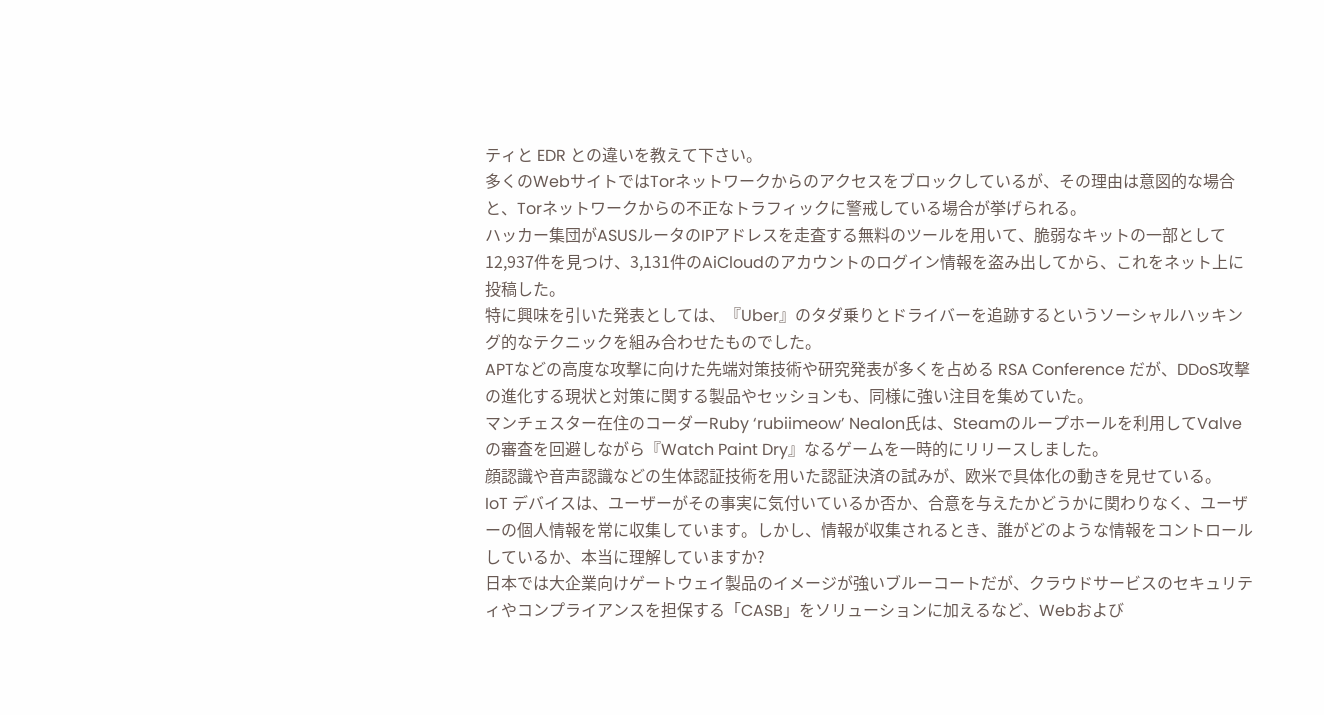ティと EDR との違いを教えて下さい。
多くのWebサイトではTorネットワークからのアクセスをブロックしているが、その理由は意図的な場合と、Torネットワークからの不正なトラフィックに警戒している場合が挙げられる。
ハッカー集団がASUSルータのIPアドレスを走査する無料のツールを用いて、脆弱なキットの一部として12,937件を見つけ、3,131件のAiCloudのアカウントのログイン情報を盗み出してから、これをネット上に投稿した。
特に興味を引いた発表としては、『Uber』のタダ乗りとドライバーを追跡するというソーシャルハッキング的なテクニックを組み合わせたものでした。
APTなどの高度な攻撃に向けた先端対策技術や研究発表が多くを占める RSA Conference だが、DDoS攻撃の進化する現状と対策に関する製品やセッションも、同様に強い注目を集めていた。
マンチェスター在住のコーダーRuby ‘rubiimeow’ Nealon氏は、Steamのループホールを利用してValveの審査を回避しながら『Watch Paint Dry』なるゲームを一時的にリリースしました。
顔認識や音声認識などの生体認証技術を用いた認証決済の試みが、欧米で具体化の動きを見せている。
IoT デバイスは、ユーザーがその事実に気付いているか否か、合意を与えたかどうかに関わりなく、ユーザーの個人情報を常に収集しています。しかし、情報が収集されるとき、誰がどのような情報をコントロールしているか、本当に理解していますか?
日本では大企業向けゲートウェイ製品のイメージが強いブルーコートだが、クラウドサービスのセキュリティやコンプライアンスを担保する「CASB」をソリューションに加えるなど、Webおよび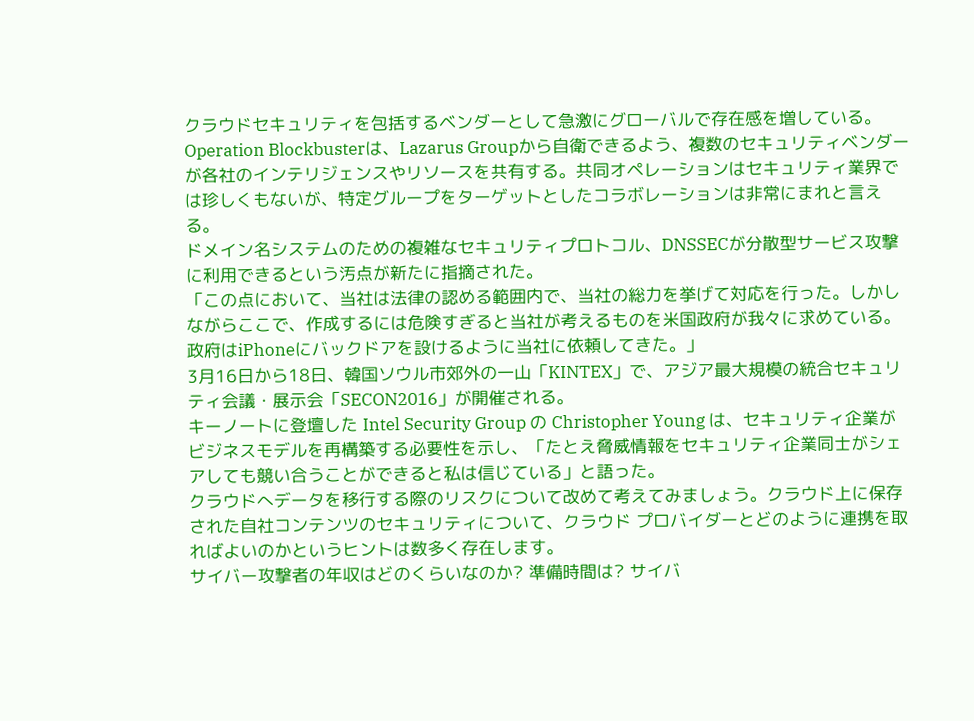クラウドセキュリティを包括するベンダーとして急激にグローバルで存在感を増している。
Operation Blockbusterは、Lazarus Groupから自衛できるよう、複数のセキュリティベンダーが各社のインテリジェンスやリソースを共有する。共同オペレーションはセキュリティ業界では珍しくもないが、特定グループをターゲットとしたコラボレーションは非常にまれと言える。
ドメイン名システムのための複雑なセキュリティプロトコル、DNSSECが分散型サービス攻撃に利用できるという汚点が新たに指摘された。
「この点において、当社は法律の認める範囲内で、当社の総力を挙げて対応を行った。しかしながらここで、作成するには危険すぎると当社が考えるものを米国政府が我々に求めている。政府はiPhoneにバックドアを設けるように当社に依頼してきた。」
3月16日から18日、韓国ソウル市郊外の一山「KINTEX」で、アジア最大規模の統合セキュリティ会議・展示会「SECON2016」が開催される。
キーノートに登壇した Intel Security Group の Christopher Young は、セキュリティ企業がビジネスモデルを再構築する必要性を示し、「たとえ脅威情報をセキュリティ企業同士がシェアしても競い合うことができると私は信じている」と語った。
クラウドへデータを移行する際のリスクについて改めて考えてみましょう。クラウド上に保存された自社コンテンツのセキュリティについて、クラウド プロバイダーとどのように連携を取ればよいのかというヒントは数多く存在します。
サイバー攻撃者の年収はどのくらいなのか? 準備時間は? サイバ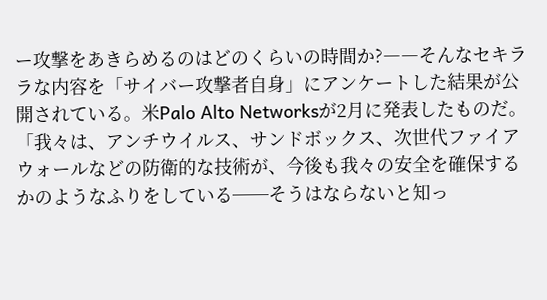ー攻撃をあきらめるのはどのくらいの時間か?――そんなセキララな内容を「サイバー攻撃者自身」にアンケートした結果が公開されている。米Palo Alto Networksが2月に発表したものだ。
「我々は、アンチウイルス、サンドボックス、次世代ファイアウォールなどの防衛的な技術が、今後も我々の安全を確保するかのようなふりをしている──そうはならないと知っ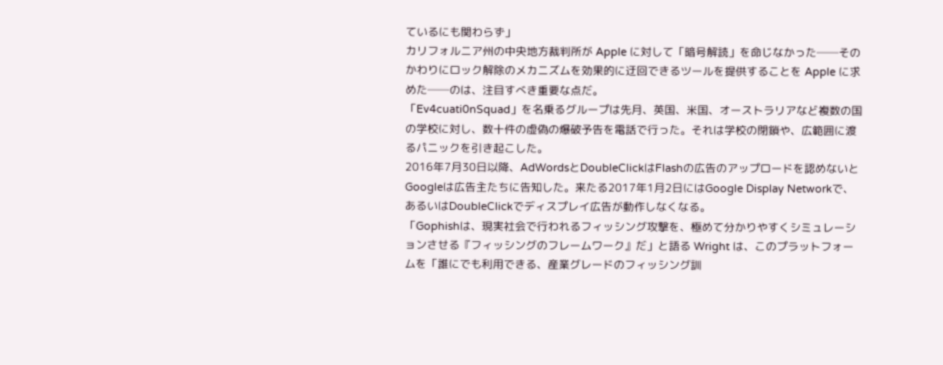ているにも関わらず」
カリフォルニア州の中央地方裁判所が Apple に対して「暗号解読」を命じなかった──そのかわりにロック解除のメカニズムを効果的に迂回できるツールを提供することを Apple に求めた──のは、注目すべき重要な点だ。
「Ev4cuati0nSquad」を名乗るグループは先月、英国、米国、オーストラリアなど複数の国の学校に対し、数十件の虚偽の爆破予告を電話で行った。それは学校の閉鎖や、広範囲に渡るパニックを引き起こした。
2016年7月30日以降、AdWordsとDoubleClickはFlashの広告のアップロードを認めないとGoogleは広告主たちに告知した。来たる2017年1月2日にはGoogle Display Networkで、あるいはDoubleClickでディスプレイ広告が動作しなくなる。
「Gophishは、現実社会で行われるフィッシング攻撃を、極めて分かりやすくシミュレーションさせる『フィッシングのフレームワーク』だ」と語る Wright は、このプラットフォームを「誰にでも利用できる、産業グレードのフィッシング訓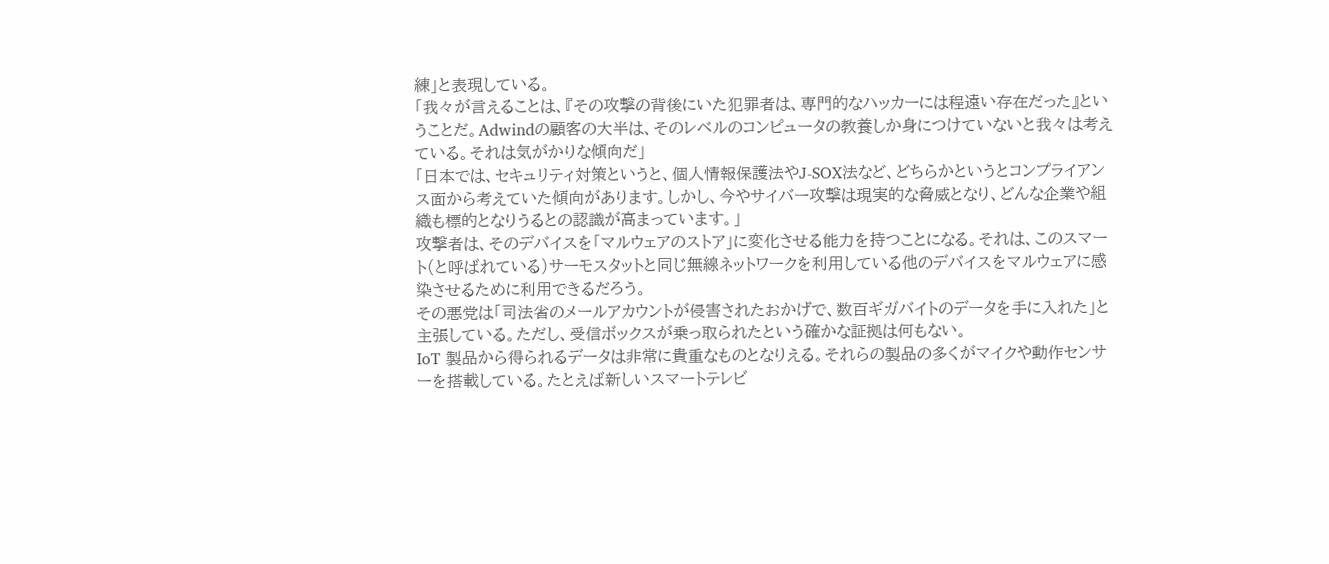練」と表現している。
「我々が言えることは、『その攻撃の背後にいた犯罪者は、専門的なハッカーには程遠い存在だった』ということだ。Adwindの顧客の大半は、そのレベルのコンピュータの教養しか身につけていないと我々は考えている。それは気がかりな傾向だ」
「日本では、セキュリティ対策というと、個人情報保護法やJ-SOX法など、どちらかというとコンプライアンス面から考えていた傾向があります。しかし、今やサイバー攻撃は現実的な脅威となり、どんな企業や組織も標的となりうるとの認識が高まっています。」
攻撃者は、そのデバイスを「マルウェアのストア」に変化させる能力を持つことになる。それは、このスマート(と呼ばれている)サーモスタットと同じ無線ネットワークを利用している他のデバイスをマルウェアに感染させるために利用できるだろう。
その悪党は「司法省のメールアカウントが侵害されたおかげで、数百ギガバイトのデータを手に入れた」と主張している。ただし、受信ボックスが乗っ取られたという確かな証拠は何もない。
IoT 製品から得られるデータは非常に貴重なものとなりえる。それらの製品の多くがマイクや動作センサーを搭載している。たとえば新しいスマートテレビ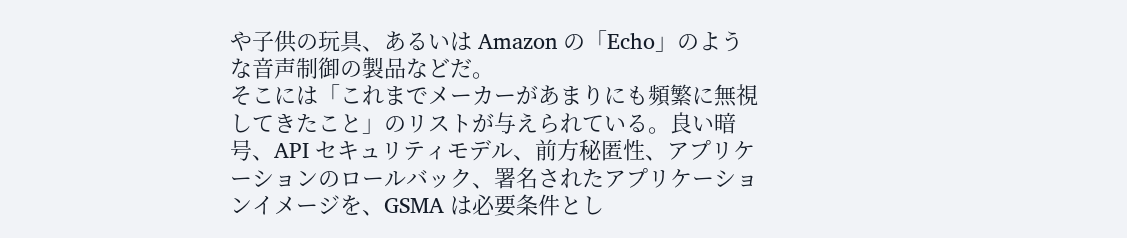や子供の玩具、あるいは Amazon の「Echo」のような音声制御の製品などだ。
そこには「これまでメーカーがあまりにも頻繁に無視してきたこと」のリストが与えられている。良い暗号、API セキュリティモデル、前方秘匿性、アプリケーションのロールバック、署名されたアプリケーションイメージを、GSMA は必要条件とし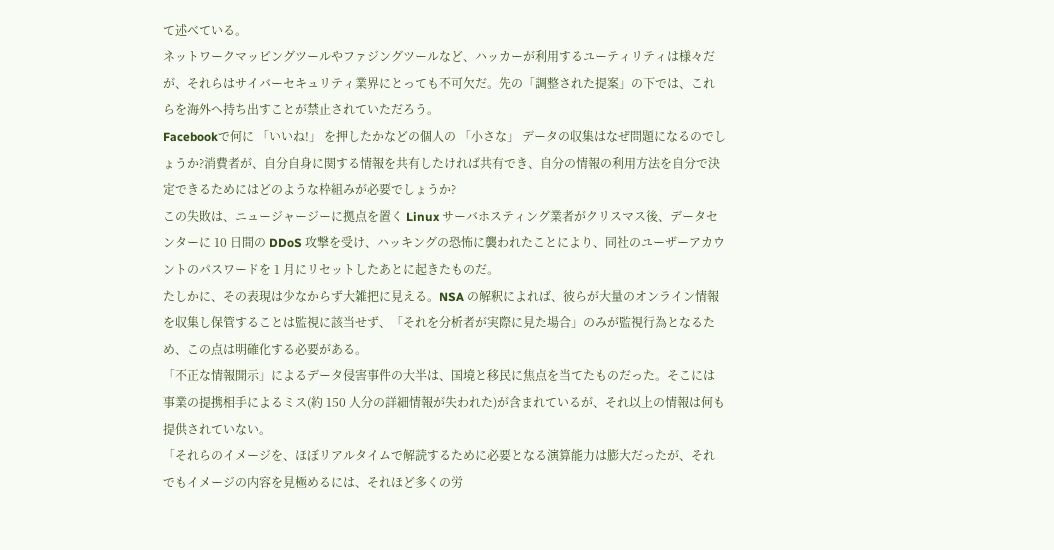て述べている。
ネットワークマッピングツールやファジングツールなど、ハッカーが利用するユーティリティは様々だが、それらはサイバーセキュリティ業界にとっても不可欠だ。先の「調整された提案」の下では、これらを海外へ持ち出すことが禁止されていただろう。
Facebookで何に 「いいね!」 を押したかなどの個人の 「小さな」 データの収集はなぜ問題になるのでしょうか?消費者が、自分自身に関する情報を共有したければ共有でき、自分の情報の利用方法を自分で決定できるためにはどのような枠組みが必要でしょうか?
この失敗は、ニュージャージーに拠点を置く Linux サーバホスティング業者がクリスマス後、データセンターに 10 日間の DDoS 攻撃を受け、ハッキングの恐怖に襲われたことにより、同社のユーザーアカウントのパスワードを 1 月にリセットしたあとに起きたものだ。
たしかに、その表現は少なからず大雑把に見える。NSA の解釈によれば、彼らが大量のオンライン情報を収集し保管することは監視に該当せず、「それを分析者が実際に見た場合」のみが監視行為となるため、この点は明確化する必要がある。
「不正な情報開示」によるデータ侵害事件の大半は、国境と移民に焦点を当てたものだった。そこには事業の提携相手によるミス(約 150 人分の詳細情報が失われた)が含まれているが、それ以上の情報は何も提供されていない。
「それらのイメージを、ほぼリアルタイムで解読するために必要となる演算能力は膨大だったが、それでもイメージの内容を見極めるには、それほど多くの労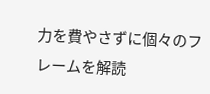力を費やさずに個々のフレームを解読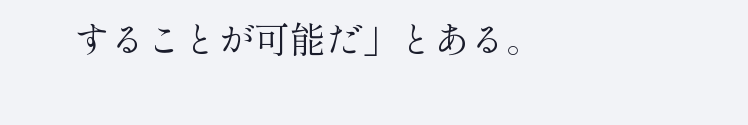することが可能だ」とある。